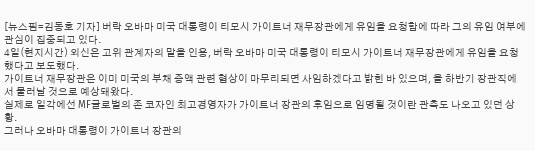[뉴스핌=김동호 기자] 버락 오바마 미국 대통령이 티모시 가이트너 재무장관에게 유임을 요청함에 따라 그의 유임 여부에 관심이 집중되고 있다.
4일(현지시간) 외신은 고위 관계자의 말을 인용, 버락 오바마 미국 대통령이 티모시 가이트너 재무장관에게 유임을 요청했다고 보도했다.
가이트너 재무장관은 이미 미국의 부채 증액 관련 협상이 마무리되면 사임하겠다고 밝힌 바 있으며, 올 하반기 장관직에서 물러날 것으로 예상돼왔다.
실제로 일각에선 MF글로벌의 존 코자인 최고경영자가 가이트너 장관의 후임으로 임명될 것이란 관측도 나오고 있던 상황.
그러나 오바마 대통령이 가이트너 장관의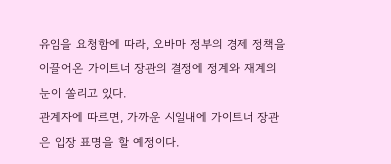유임을 요청함에 따라, 오바마 정부의 경제 정책을 이끌어온 가이트너 장관의 결정에 정계와 재계의 눈이 쏠리고 있다.
관계자에 따르면, 가까운 시일내에 가이트너 장관은 입장 표명을 할 예정이다.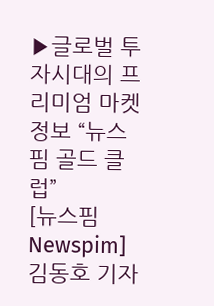▶글로벌 투자시대의 프리미엄 마켓정보 “뉴스핌 골드 클럽”
[뉴스핌 Newspim] 김동호 기자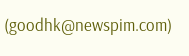(goodhk@newspim.com)